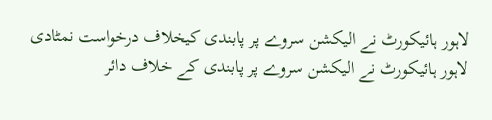لاہور ہائیکورٹ نے الیکشن سروے پر پابندی کیخلاف درخواست نمٹادی
لاہور ہائیکورٹ نے الیکشن سروے پر پابندی کے خلاف دائر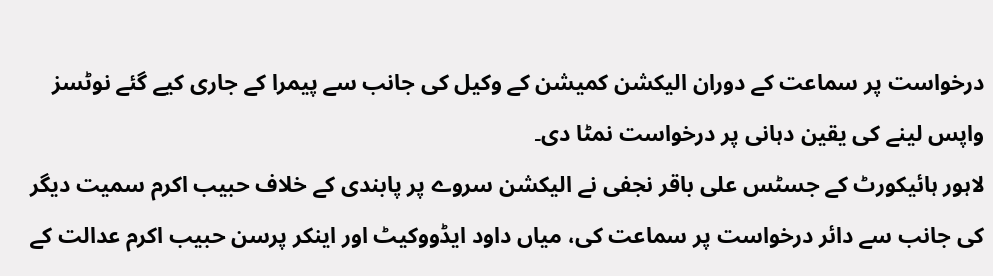درخواست پر سماعت کے دوران الیکشن کمیشن کے وکیل کی جانب سے پیمرا کے جاری کیے گئے نوٹسز واپس لینے کی یقین دہانی پر درخواست نمٹا دی۔
لاہور ہائیکورٹ کے جسٹس علی باقر نجفی نے الیکشن سروے پر پابندی کے خلاف حبیب اکرم سمیت دیگر کی جانب سے دائر درخواست پر سماعت کی، میاں داود ایڈووکیٹ اور اینکر پرسن حبیب اکرم عدالت کے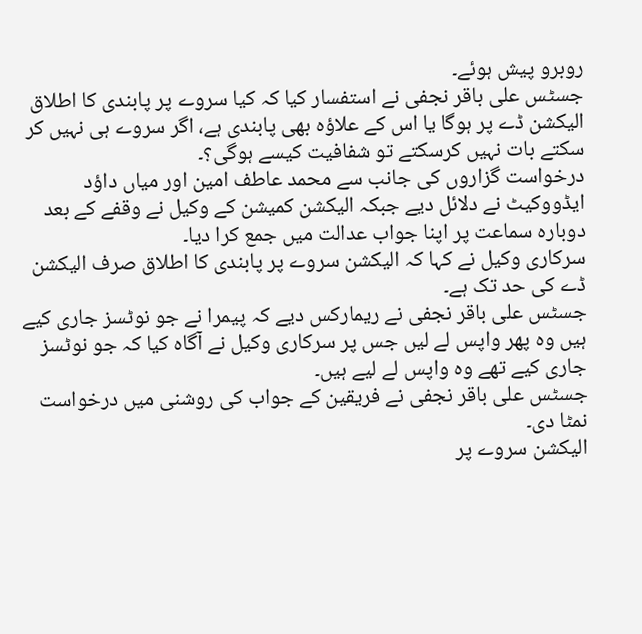روبرو پیش ہوئے۔
جسٹس علی باقر نجفی نے استفسار کیا کہ کیا سروے پر پابندی کا اطلاق الیکشن ڈے پر ہوگا یا اس کے علاؤہ بھی پابندی ہے، اگر سروے ہی نہیں کر سکتے بات نہیں کرسکتے تو شفافیت کیسے ہوگی؟۔
درخواست گزاروں کی جانب سے محمد عاطف امین اور میاں داؤد ایڈووکیٹ نے دلائل دیے جبکہ الیکشن کمیشن کے وکیل نے وقفے کے بعد دوبارہ سماعت پر اپنا جواب عدالت میں جمع کرا دیا۔
سرکاری وکیل نے کہا کہ الیکشن سروے پر پابندی کا اطلاق صرف الیکشن ڈے کی حد تک ہے۔
جسٹس علی باقر نجفی نے ریمارکس دیے کہ پیمرا نے جو نوٹسز جاری کیے ہیں وہ پھر واپس لے لیں جس پر سرکاری وکیل نے آگاہ کیا کہ جو نوٹسز جاری کیے تھے وہ واپس لے لیے ہیں۔
جسٹس علی باقر نجفی نے فریقین کے جواب کی روشنی میں درخواست نمٹا دی۔
الیکشن سروے پر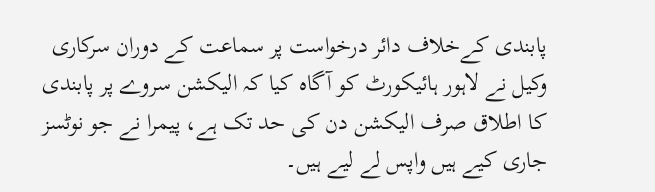پابندی کےخلاف دائر درخواست پر سماعت کے دوران سرکاری وکیل نے لاہور ہائیکورٹ کو آگاہ کیا کہ الیکشن سروے پر پابندی کا اطلاق صرف الیکشن دن کی حد تک ہے، پیمرا نے جو نوٹسز جاری کیے ہیں واپس لے لیے ہیں۔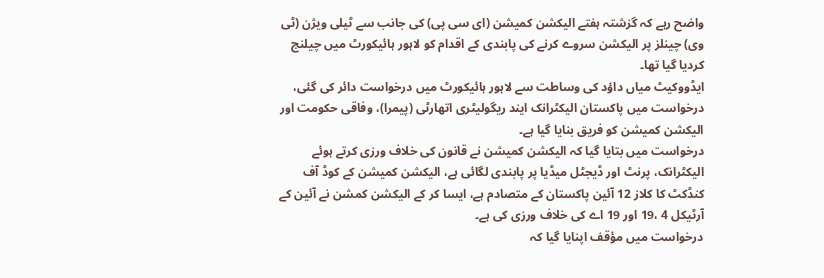واضح رہے کہ گزشتہ ہفتے الیکشن کمیشن (ای سی پی) کی جانب سے ٹیلی ویژن (ٹی وی) چینلز پر الیکشن سروے کرنے کی پابندی کے اقدام کو لاہور ہائیکورٹ میں چیلنج کردیا گیا تھا۔
ایڈووکیٹ میاں داؤد کی وساطت سے لاہور ہائیکورٹ میں درخواست دائر کی گئی، درخواست میں پاکستان الیکٹرانک ایند ریگولیٹری اتھارٹی (پیمرا)، وفاقی حکومت اور الیکشن کمیشن کو فریق بنایا گیا ہے۔
درخواست میں بتایا گیا کہ الیکشن کمیشن نے قانون کی خلاف ورزی کرتے ہوئے الیکٹرانک، پرنٹ اور ڈیجٹل میڈیا پر پابندی لگائی ہے، الیکشن کمیشن کے کوڈ آف کنڈکٹ کا کلاز 12 آئین پاکستان کے متصادم ہے، ایسا کر کے الیکشن کمشن نے آئین کے آرٹیکل 4 ،19 اور 19 اے کی خلاف ورزی کی ہے۔
درخواست میں مؤقف اپنایا گیا کہ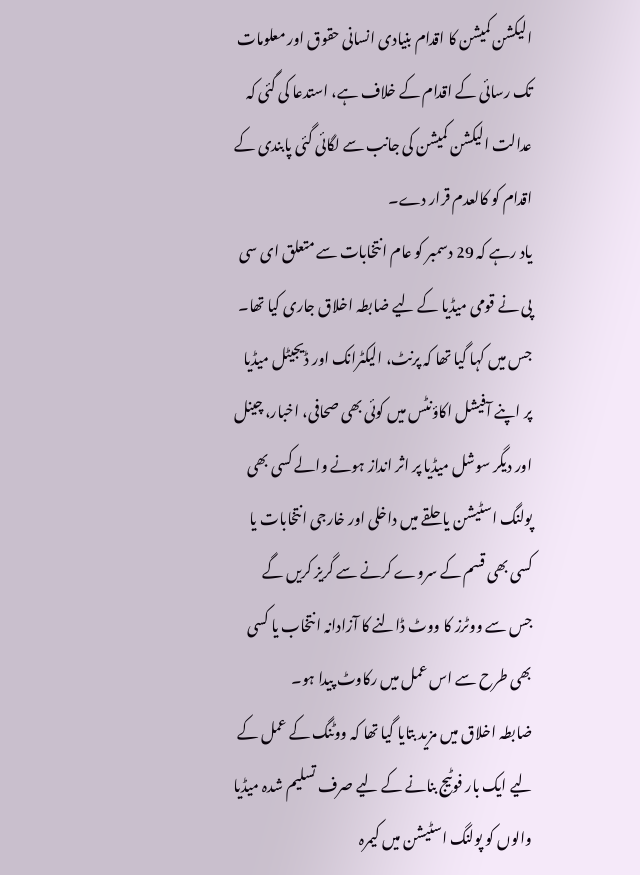الیکشن کمیشن کا اقدام بنیادی انسانی حقوق اور معلومات تک رسائی کے اقدام کے خلاف ہے، استدعا کی گئی کہ عدالت الیکشن کمیشن کی جانب سے لگائی گئی پابندی کے اقدام کو کالعدم قرار دے۔
یاد رہے کہ 29 دسمبر کو عام انتخابات سے متعلق ای سی پی نے قومی میڈیا کے لیے ضابطہ اخلاق جاری کیا تھا۔
جس میں کہا گیا تھا کہ پرنٹ، الیکٹرانک اور ڈیجیٹل میڈیا پر اپنے آفیشل اکاؤنٹس میں کوئی بھی صحافی، اخبار، چینل اور دیگر سوشل میڈیا پر اثر انداز ہونے والے کسی بھی پولنگ اسٹیشن یا حلقے میں داخلی اور خارجی انتخابات یا کسی بھی قسم کے سروے کرنے سے گریز کریں گے جس سے ووٹرز کا ووٹ ڈالنے کا آزادانہ انتخاب یا کسی بھی طرح سے اس عمل میں رکاوٹ پیدا ہو۔
ضابطہ اخلاق میں مزید بتایا گیا تھا کہ ووٹنگ کے عمل کے لیے ایک بار فوٹیج بنانے کے لیے صرف تسلیم شدہ میڈیا والوں کو پولنگ اسٹیشن میں کیمرہ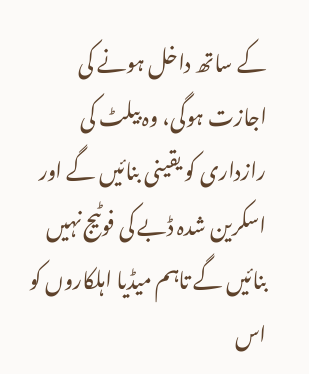کے ساتھ داخل ہونے کی اجازت ہوگی، وہ بیلٹ کی رازداری کو یقینی بنائیں گے اور اسکرین شدہ ڈبے کی فوٹیج نہیں بنائیں گے تاہم میڈیا اہلکاروں کو اس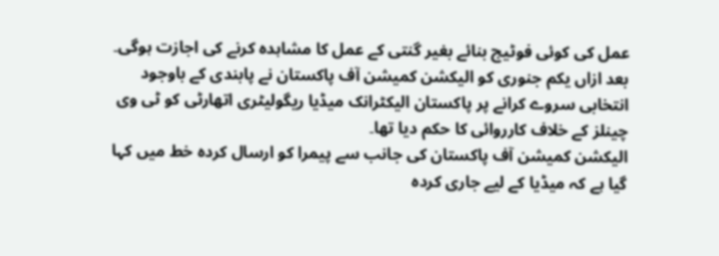عمل کی کوئی فوٹیج بنائے بغیر گنتی کے عمل کا مشاہدہ کرنے کی اجازت ہوگی۔
بعد ازاں یکم جنوری کو الیکشن کمیشن آف پاکستان نے پابندی کے باوجود انتخابی سروے کرانے پر پاکستان الیکٹرانک میڈیا ریگولیٹری اتھارٹی کو ٹی وی چینلز کے خلاف کارروائی کا حکم دیا تھا۔
الیکشن کمیشن آف پاکستان کی جانب سے پیمرا کو ارسال کردہ خط میں کہا گیا ہے کہ میڈیا کے لیے جاری کردہ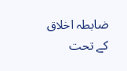ضابطہ اخلاق کے تحت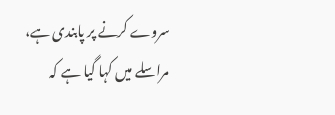سروے کرنے پر پابندی ہے، مراسلے میں کہا گیا ہے کہ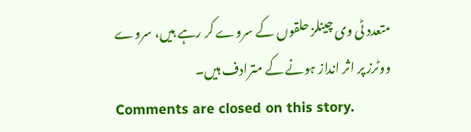متعدد ٹی وی چینلز حلقوں کے سروے کر رہے ہیں، سروے ووٹرز پر اثر انداز ہونے کے مترادف ہیں۔
Comments are closed on this story.